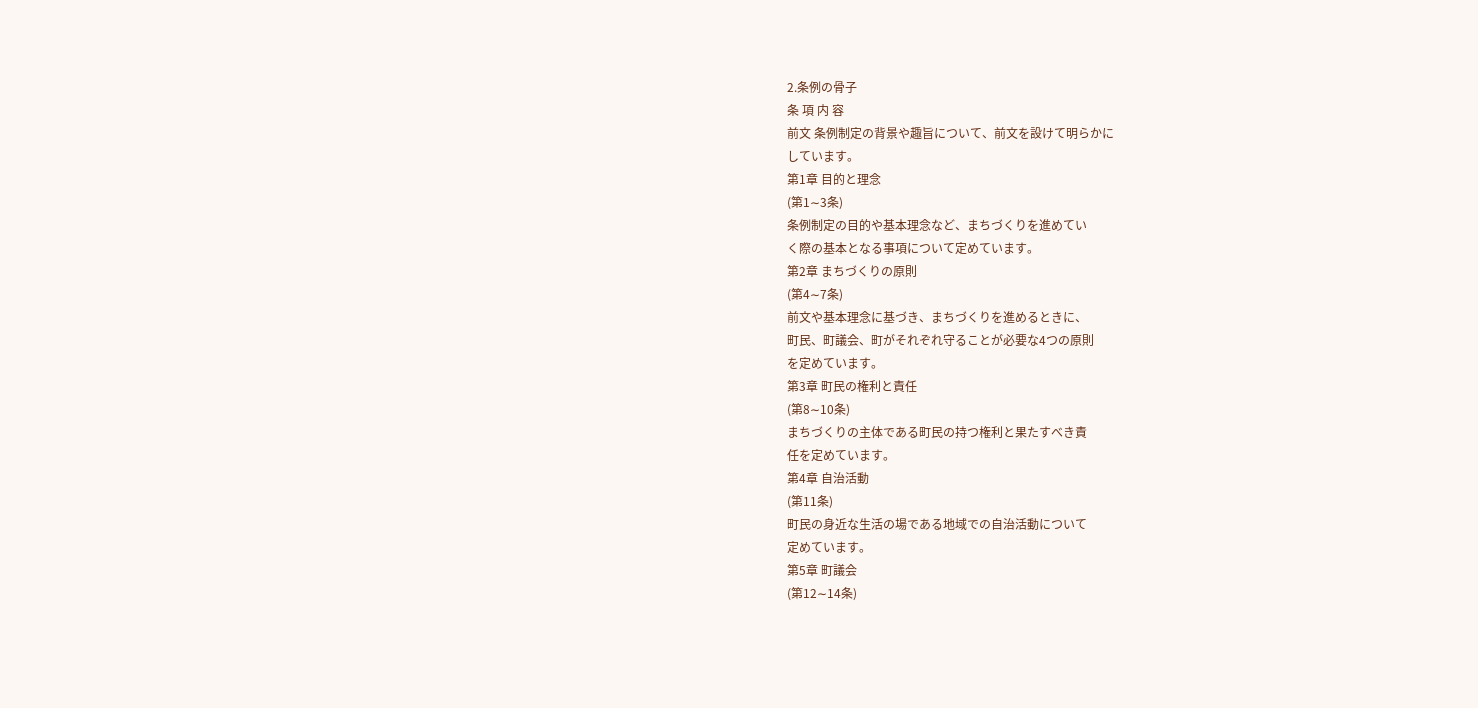2.条例の骨子
条 項 内 容
前文 条例制定の背景や趣旨について、前文を設けて明らかに
しています。
第1章 目的と理念
(第1∼3条)
条例制定の目的や基本理念など、まちづくりを進めてい
く際の基本となる事項について定めています。
第2章 まちづくりの原則
(第4∼7条)
前文や基本理念に基づき、まちづくりを進めるときに、
町民、町議会、町がそれぞれ守ることが必要な4つの原則
を定めています。
第3章 町民の権利と責任
(第8∼10条)
まちづくりの主体である町民の持つ権利と果たすべき責
任を定めています。
第4章 自治活動
(第11条)
町民の身近な生活の場である地域での自治活動について
定めています。
第5章 町議会
(第12∼14条)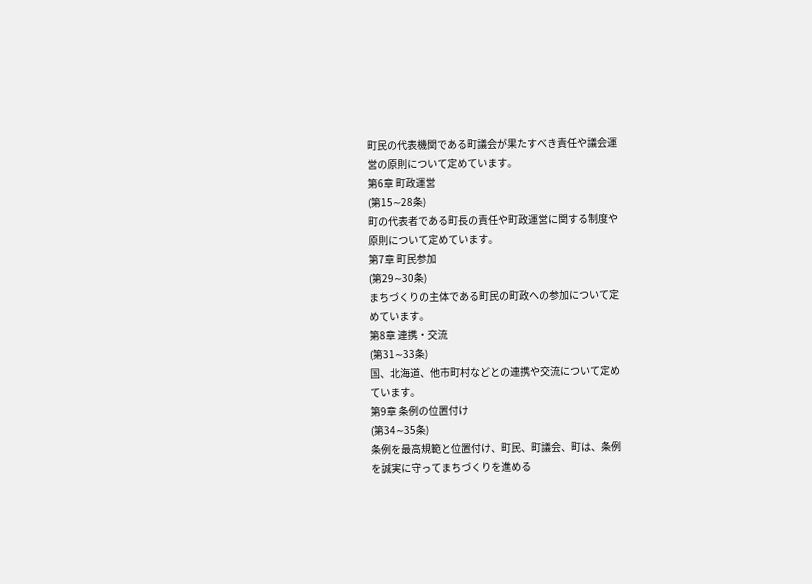町民の代表機関である町議会が果たすべき責任や議会運
営の原則について定めています。
第6章 町政運営
(第15∼28条)
町の代表者である町長の責任や町政運営に関する制度や
原則について定めています。
第7章 町民参加
(第29∼30条)
まちづくりの主体である町民の町政への参加について定
めています。
第8章 連携・交流
(第31∼33条)
国、北海道、他市町村などとの連携や交流について定め
ています。
第9章 条例の位置付け
(第34∼35条)
条例を最高規範と位置付け、町民、町議会、町は、条例
を誠実に守ってまちづくりを進める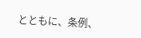とともに、条例、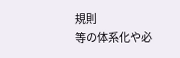規則
等の体系化や必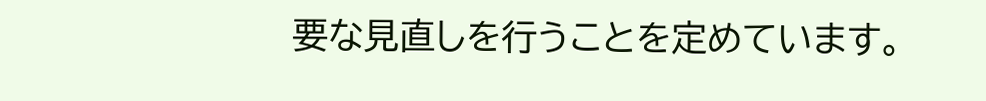要な見直しを行うことを定めています。